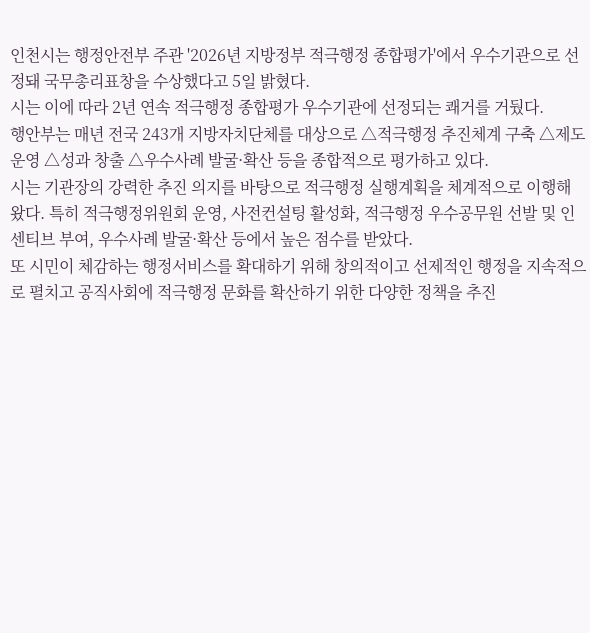인천시는 행정안전부 주관 '2026년 지방정부 적극행정 종합평가'에서 우수기관으로 선정돼 국무총리표창을 수상했다고 5일 밝혔다.
시는 이에 따라 2년 연속 적극행정 종합평가 우수기관에 선정되는 쾌거를 거뒀다.
행안부는 매년 전국 243개 지방자치단체를 대상으로 △적극행정 추진체계 구축 △제도 운영 △성과 창출 △우수사례 발굴·확산 등을 종합적으로 평가하고 있다.
시는 기관장의 강력한 추진 의지를 바탕으로 적극행정 실행계획을 체계적으로 이행해 왔다. 특히 적극행정위원회 운영, 사전컨설팅 활성화, 적극행정 우수공무원 선발 및 인센티브 부여, 우수사례 발굴·확산 등에서 높은 점수를 받았다.
또 시민이 체감하는 행정서비스를 확대하기 위해 창의적이고 선제적인 행정을 지속적으로 펼치고 공직사회에 적극행정 문화를 확산하기 위한 다양한 정책을 추진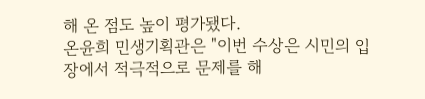해 온 점도 높이 평가됐다.
온윤희 민생기획관은 "이번 수상은 시민의 입장에서 적극적으로 문제를 해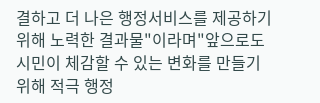결하고 더 나은 행정서비스를 제공하기 위해 노력한 결과물"이라며"앞으로도 시민이 체감할 수 있는 변화를 만들기 위해 적극 행정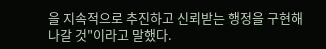을 지속적으로 추진하고 신뢰받는 행정을 구현해 나갈 것"이라고 말했다.